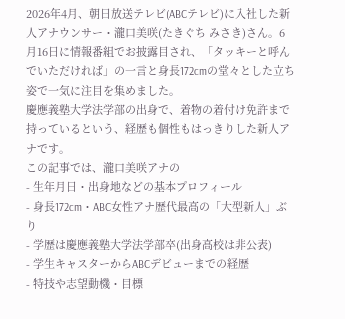2026年4月、朝日放送テレビ(ABCテレビ)に入社した新人アナウンサー・瀧口美咲(たきぐち みさき)さん。6月16日に情報番組でお披露目され、「タッキーと呼んでいただければ」の一言と身長172cmの堂々とした立ち姿で一気に注目を集めました。
慶應義塾大学法学部の出身で、着物の着付け免許まで持っているという、経歴も個性もはっきりした新人アナです。
この記事では、瀧口美咲アナの
- 生年月日・出身地などの基本プロフィール
- 身長172cm・ABC女性アナ歴代最高の「大型新人」ぶり
- 学歴は慶應義塾大学法学部卒(出身高校は非公表)
- 学生キャスターからABCデビューまでの経歴
- 特技や志望動機・目標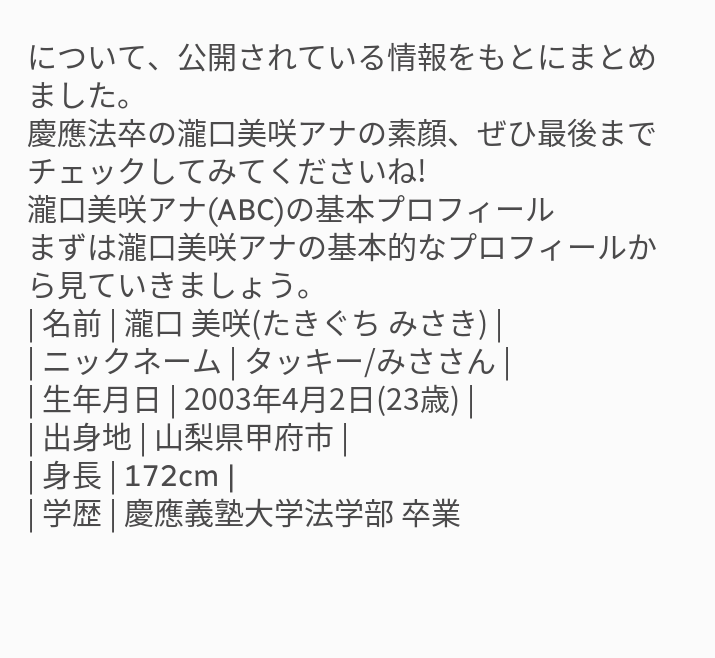について、公開されている情報をもとにまとめました。
慶應法卒の瀧口美咲アナの素顔、ぜひ最後までチェックしてみてくださいね!
瀧口美咲アナ(ABC)の基本プロフィール
まずは瀧口美咲アナの基本的なプロフィールから見ていきましょう。
| 名前 | 瀧口 美咲(たきぐち みさき) |
| ニックネーム | タッキー/みささん |
| 生年月日 | 2003年4月2日(23歳) |
| 出身地 | 山梨県甲府市 |
| 身長 | 172cm |
| 学歴 | 慶應義塾大学法学部 卒業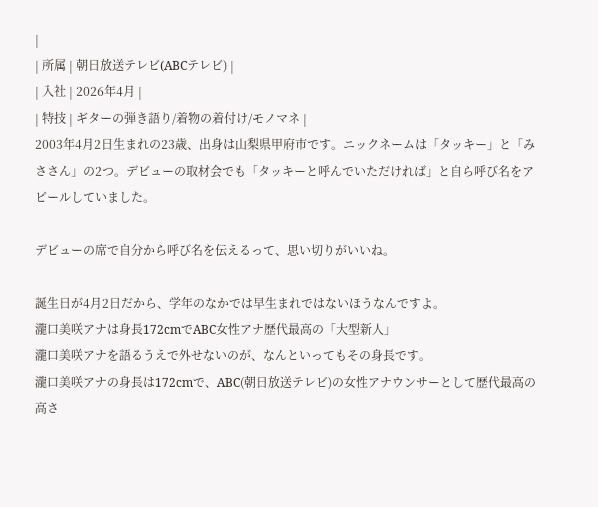|
| 所属 | 朝日放送テレビ(ABCテレビ) |
| 入社 | 2026年4月 |
| 特技 | ギターの弾き語り/着物の着付け/モノマネ |
2003年4月2日生まれの23歳、出身は山梨県甲府市です。ニックネームは「タッキー」と「みささん」の2つ。デビューの取材会でも「タッキーと呼んでいただければ」と自ら呼び名をアピールしていました。

デビューの席で自分から呼び名を伝えるって、思い切りがいいね。

誕生日が4月2日だから、学年のなかでは早生まれではないほうなんですよ。
瀧口美咲アナは身長172cmでABC女性アナ歴代最高の「大型新人」
瀧口美咲アナを語るうえで外せないのが、なんといってもその身長です。
瀧口美咲アナの身長は172cmで、ABC(朝日放送テレビ)の女性アナウンサーとして歴代最高の高さ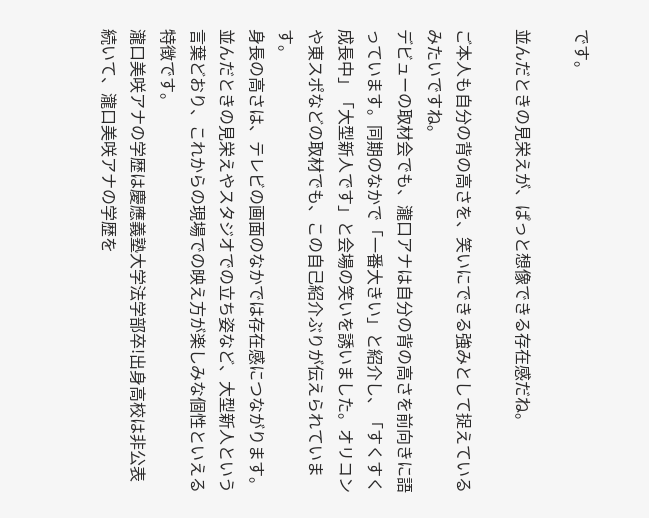です。

並んだときの見栄えが、ぱっと想像できる存在感だね。

ご本人も自分の背の高さを、笑いにできる強みとして捉えているみたいですね。
デビューの取材会でも、瀧口アナは自分の背の高さを前向きに語っています。同期のなかで「一番大きい」と紹介し、「すくすく成長中」「大型新人です」と会場の笑いを誘いました。オリコンや東スポなどの取材でも、この自己紹介ぶりが伝えられています。
身長の高さは、テレビの画面のなかでは存在感につながります。並んだときの見栄えやスタジオでの立ち姿など、大型新人という言葉どおり、これからの現場での映え方が楽しみな個性といえる特徴です。
瀧口美咲アナの学歴は慶應義塾大学法学部卒!出身高校は非公表
続いて、瀧口美咲アナの学歴を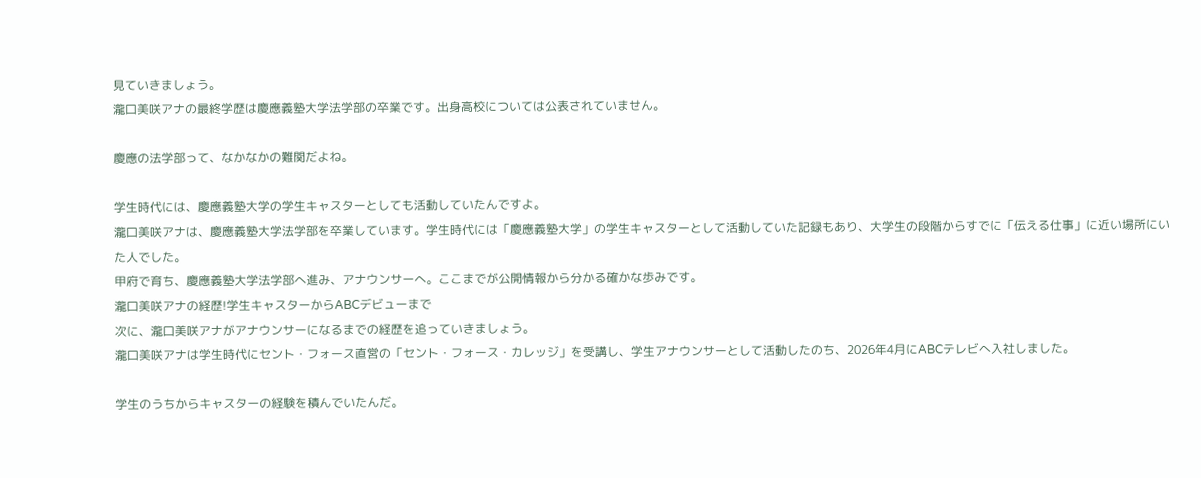見ていきましょう。
瀧口美咲アナの最終学歴は慶應義塾大学法学部の卒業です。出身高校については公表されていません。

慶應の法学部って、なかなかの難関だよね。

学生時代には、慶應義塾大学の学生キャスターとしても活動していたんですよ。
瀧口美咲アナは、慶應義塾大学法学部を卒業しています。学生時代には「慶應義塾大学」の学生キャスターとして活動していた記録もあり、大学生の段階からすでに「伝える仕事」に近い場所にいた人でした。
甲府で育ち、慶應義塾大学法学部へ進み、アナウンサーへ。ここまでが公開情報から分かる確かな歩みです。
瀧口美咲アナの経歴!学生キャスターからABCデビューまで
次に、瀧口美咲アナがアナウンサーになるまでの経歴を追っていきましょう。
瀧口美咲アナは学生時代にセント・フォース直営の「セント・フォース・カレッジ」を受講し、学生アナウンサーとして活動したのち、2026年4月にABCテレビへ入社しました。

学生のうちからキャスターの経験を積んでいたんだ。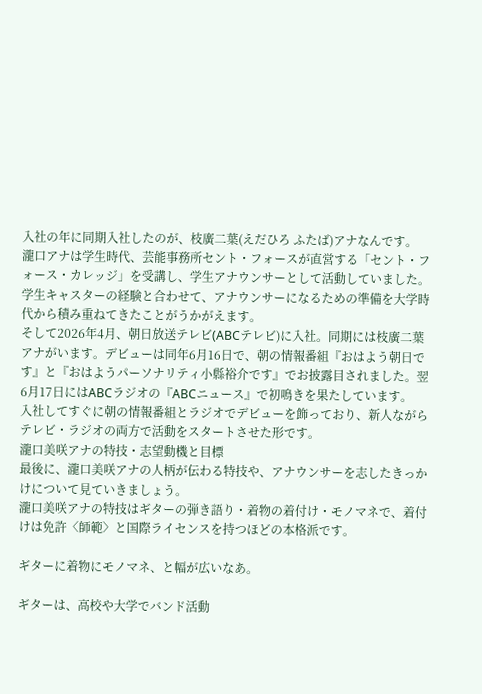入社の年に同期入社したのが、枝廣二葉(えだひろ ふたば)アナなんです。
瀧口アナは学生時代、芸能事務所セント・フォースが直営する「セント・フォース・カレッジ」を受講し、学生アナウンサーとして活動していました。学生キャスターの経験と合わせて、アナウンサーになるための準備を大学時代から積み重ねてきたことがうかがえます。
そして2026年4月、朝日放送テレビ(ABCテレビ)に入社。同期には枝廣二葉アナがいます。デビューは同年6月16日で、朝の情報番組『おはよう朝日です』と『おはようパーソナリティ小縣裕介です』でお披露目されました。翌6月17日にはABCラジオの『ABCニュース』で初鳴きを果たしています。
入社してすぐに朝の情報番組とラジオでデビューを飾っており、新人ながらテレビ・ラジオの両方で活動をスタートさせた形です。
瀧口美咲アナの特技・志望動機と目標
最後に、瀧口美咲アナの人柄が伝わる特技や、アナウンサーを志したきっかけについて見ていきましょう。
瀧口美咲アナの特技はギターの弾き語り・着物の着付け・モノマネで、着付けは免許〈師範〉と国際ライセンスを持つほどの本格派です。

ギターに着物にモノマネ、と幅が広いなあ。

ギターは、高校や大学でバンド活動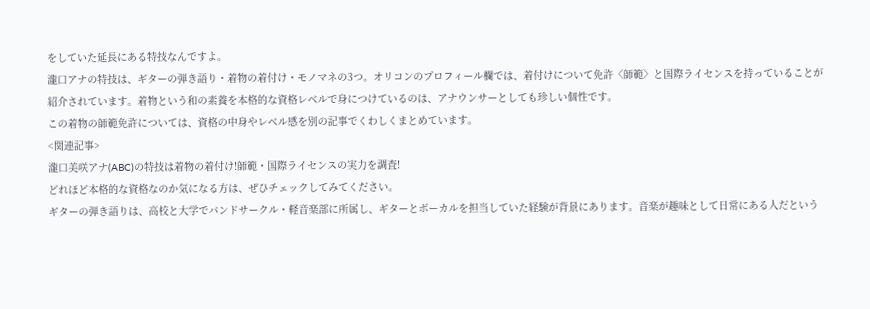をしていた延長にある特技なんですよ。
瀧口アナの特技は、ギターの弾き語り・着物の着付け・モノマネの3つ。オリコンのプロフィール欄では、着付けについて免許〈師範〉と国際ライセンスを持っていることが紹介されています。着物という和の素養を本格的な資格レベルで身につけているのは、アナウンサーとしても珍しい個性です。
この着物の師範免許については、資格の中身やレベル感を別の記事でくわしくまとめています。
<関連記事>
瀧口美咲アナ(ABC)の特技は着物の着付け!師範・国際ライセンスの実力を調査!
どれほど本格的な資格なのか気になる方は、ぜひチェックしてみてください。
ギターの弾き語りは、高校と大学でバンドサークル・軽音楽部に所属し、ギターとボーカルを担当していた経験が背景にあります。音楽が趣味として日常にある人だという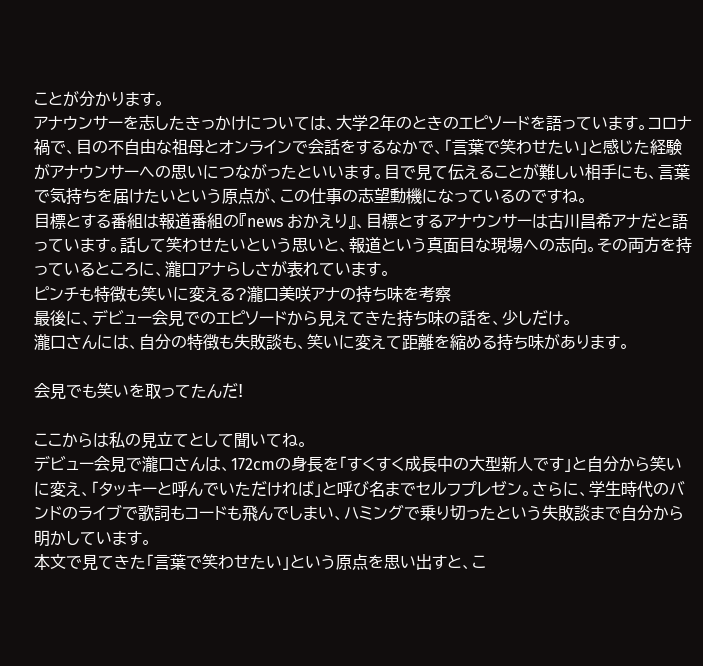ことが分かります。
アナウンサーを志したきっかけについては、大学2年のときのエピソードを語っています。コロナ禍で、目の不自由な祖母とオンラインで会話をするなかで、「言葉で笑わせたい」と感じた経験がアナウンサーへの思いにつながったといいます。目で見て伝えることが難しい相手にも、言葉で気持ちを届けたいという原点が、この仕事の志望動機になっているのですね。
目標とする番組は報道番組の『news おかえり』、目標とするアナウンサーは古川昌希アナだと語っています。話して笑わせたいという思いと、報道という真面目な現場への志向。その両方を持っているところに、瀧口アナらしさが表れています。
ピンチも特徴も笑いに変える?瀧口美咲アナの持ち味を考察
最後に、デビュー会見でのエピソードから見えてきた持ち味の話を、少しだけ。
瀧口さんには、自分の特徴も失敗談も、笑いに変えて距離を縮める持ち味があります。

会見でも笑いを取ってたんだ!

ここからは私の見立てとして聞いてね。
デビュー会見で瀧口さんは、172cmの身長を「すくすく成長中の大型新人です」と自分から笑いに変え、「タッキーと呼んでいただければ」と呼び名までセルフプレゼン。さらに、学生時代のバンドのライブで歌詞もコードも飛んでしまい、ハミングで乗り切ったという失敗談まで自分から明かしています。
本文で見てきた「言葉で笑わせたい」という原点を思い出すと、こ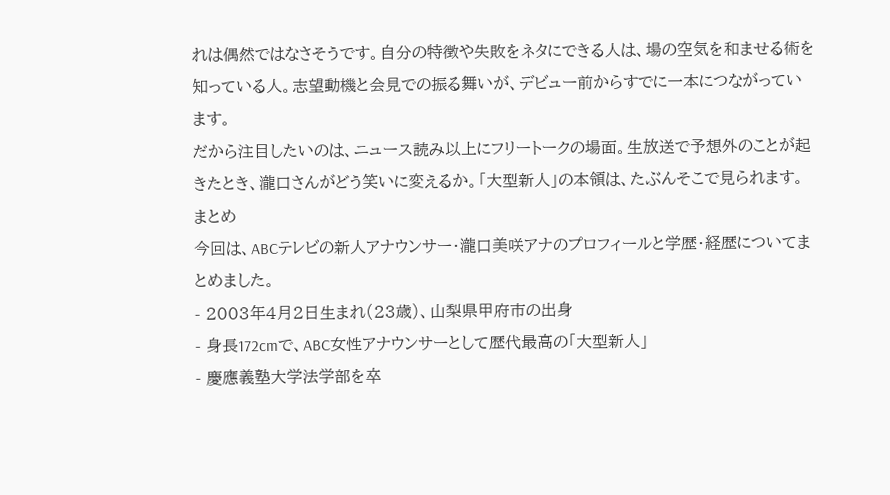れは偶然ではなさそうです。自分の特徴や失敗をネタにできる人は、場の空気を和ませる術を知っている人。志望動機と会見での振る舞いが、デビュー前からすでに一本につながっています。
だから注目したいのは、ニュース読み以上にフリートークの場面。生放送で予想外のことが起きたとき、瀧口さんがどう笑いに変えるか。「大型新人」の本領は、たぶんそこで見られます。
まとめ
今回は、ABCテレビの新人アナウンサー・瀧口美咲アナのプロフィールと学歴・経歴についてまとめました。
- 2003年4月2日生まれ(23歳)、山梨県甲府市の出身
- 身長172cmで、ABC女性アナウンサーとして歴代最高の「大型新人」
- 慶應義塾大学法学部を卒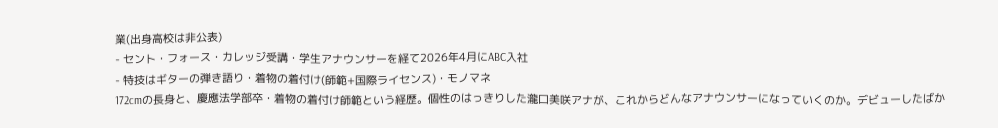業(出身高校は非公表)
- セント・フォース・カレッジ受講・学生アナウンサーを経て2026年4月にABC入社
- 特技はギターの弾き語り・着物の着付け(師範+国際ライセンス)・モノマネ
172cmの長身と、慶應法学部卒・着物の着付け師範という経歴。個性のはっきりした瀧口美咲アナが、これからどんなアナウンサーになっていくのか。デビューしたばか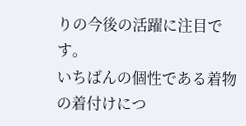りの今後の活躍に注目です。
いちばんの個性である着物の着付けにつ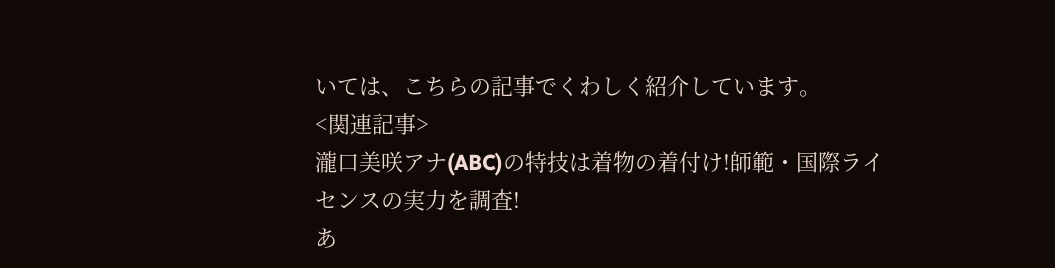いては、こちらの記事でくわしく紹介しています。
<関連記事>
瀧口美咲アナ(ABC)の特技は着物の着付け!師範・国際ライセンスの実力を調査!
あ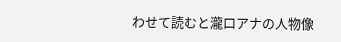わせて読むと瀧口アナの人物像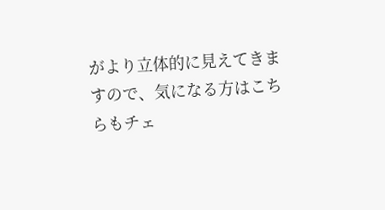がより立体的に見えてきますので、気になる方はこちらもチェ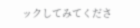ックしてみてくださ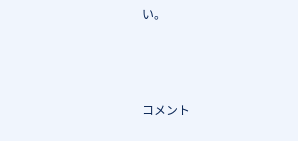い。



コメント